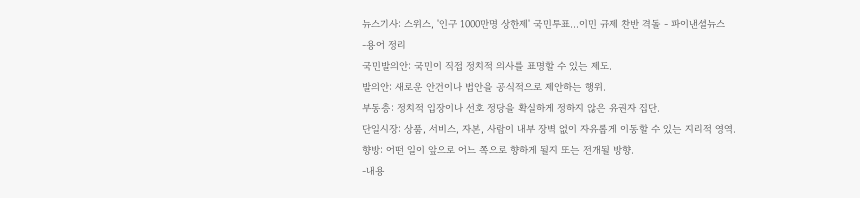뉴스기사: 스위스, '인구 1000만명 상한제' 국민투표…이민 규제 찬반 격돌 - 파이낸셜뉴스
-용어 정리
국민발의안: 국민이 직접 정치적 의사를 표명할 수 있는 제도.
발의안: 새로운 안건이나 법안을 공식적으로 제안하는 행위.
부동층: 정치적 입장이나 선호 정당을 확실하게 정하지 않은 유권자 집단.
단일시장: 상품, 서비스, 자본, 사람이 내부 장벽 없이 자유롭게 이동할 수 있는 지리적 영역.
향방: 어떤 일이 앞으로 어느 쪽으로 향하게 될지 또는 전개될 방향.
-내용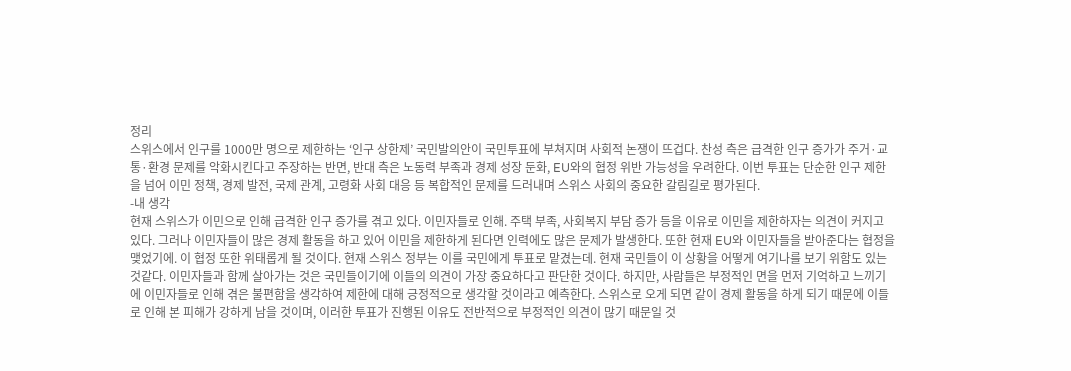정리
스위스에서 인구를 1000만 명으로 제한하는 ‘인구 상한제’ 국민발의안이 국민투표에 부쳐지며 사회적 논쟁이 뜨겁다. 찬성 측은 급격한 인구 증가가 주거·교통·환경 문제를 악화시킨다고 주장하는 반면, 반대 측은 노동력 부족과 경제 성장 둔화, EU와의 협정 위반 가능성을 우려한다. 이번 투표는 단순한 인구 제한을 넘어 이민 정책, 경제 발전, 국제 관계, 고령화 사회 대응 등 복합적인 문제를 드러내며 스위스 사회의 중요한 갈림길로 평가된다.
-내 생각
현재 스위스가 이민으로 인해 급격한 인구 증가를 겪고 있다. 이민자들로 인해. 주택 부족, 사회복지 부담 증가 등을 이유로 이민을 제한하자는 의견이 커지고 있다. 그러나 이민자들이 많은 경제 활동을 하고 있어 이민을 제한하게 된다면 인력에도 많은 문제가 발생한다. 또한 현재 EU와 이민자들을 받아준다는 협정을 맺었기에. 이 협정 또한 위태롭게 될 것이다. 현재 스위스 정부는 이를 국민에게 투표로 맡겼는데. 현재 국민들이 이 상황을 어떻게 여기나를 보기 위함도 있는 것같다. 이민자들과 함께 살아가는 것은 국민들이기에 이들의 의견이 가장 중요하다고 판단한 것이다. 하지만, 사람들은 부정적인 면을 먼저 기억하고 느끼기에 이민자들로 인해 겪은 불편함을 생각하여 제한에 대해 긍정적으로 생각할 것이라고 예측한다. 스위스로 오게 되면 같이 경제 활동을 하게 되기 때문에 이들로 인해 본 피해가 강하게 남을 것이며, 이러한 투표가 진행된 이유도 전반적으로 부정적인 의견이 많기 때문일 것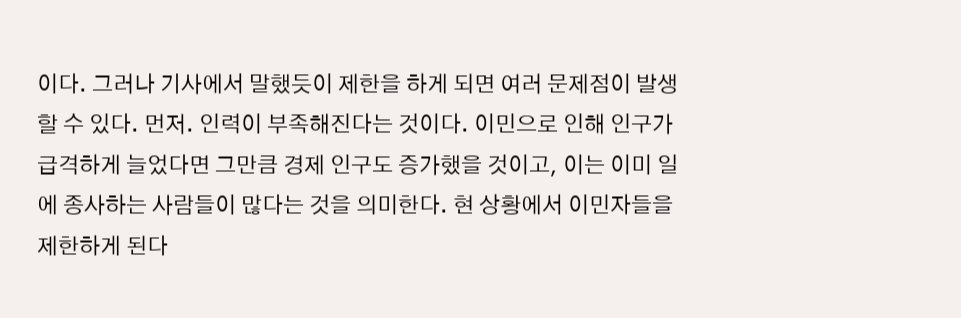이다. 그러나 기사에서 말했듯이 제한을 하게 되면 여러 문제점이 발생할 수 있다. 먼저. 인력이 부족해진다는 것이다. 이민으로 인해 인구가 급격하게 늘었다면 그만큼 경제 인구도 증가했을 것이고, 이는 이미 일에 종사하는 사람들이 많다는 것을 의미한다. 현 상황에서 이민자들을 제한하게 된다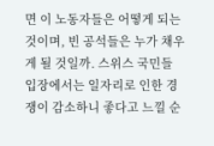면 이 노동자들은 어떻게 되는 것이며, 빈 공석들은 누가 채우게 될 것일까. 스위스 국민들 입장에서는 일자리로 인한 경쟁이 감소하니 좋다고 느낄 순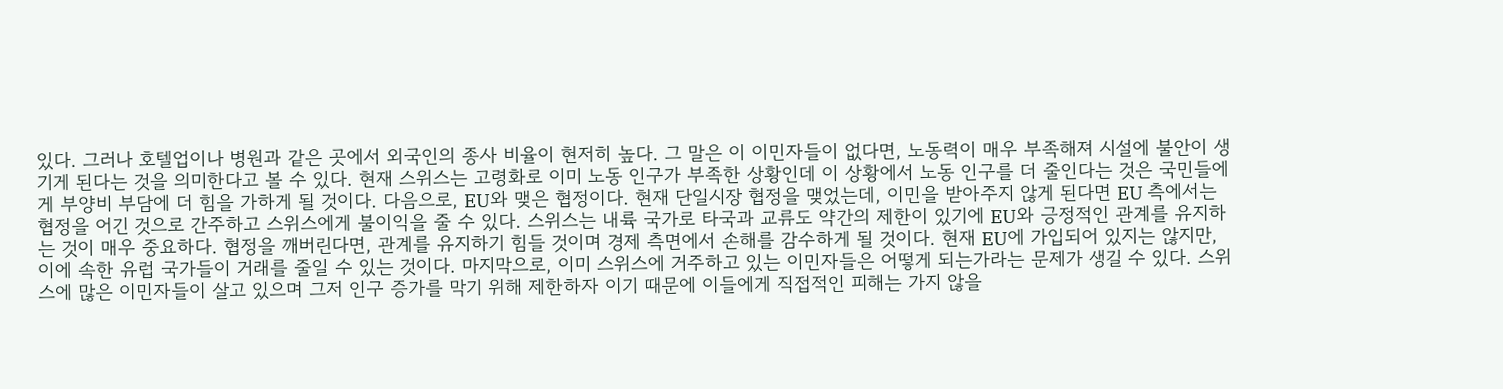있다. 그러나 호텔업이나 병원과 같은 곳에서 외국인의 종사 비율이 현저히 높다. 그 말은 이 이민자들이 없다면, 노동력이 매우 부족해져 시설에 불안이 생기게 된다는 것을 의미한다고 볼 수 있다. 현재 스위스는 고령화로 이미 노동 인구가 부족한 상황인데 이 상황에서 노동 인구를 더 줄인다는 것은 국민들에게 부양비 부담에 더 힘을 가하게 될 것이다. 다음으로, EU와 맺은 협정이다. 현재 단일시장 협정을 맺었는데, 이민을 받아주지 않게 된다면 EU 측에서는 협정을 어긴 것으로 간주하고 스위스에게 불이익을 줄 수 있다. 스위스는 내륙 국가로 타국과 교류도 약간의 제한이 있기에 EU와 긍정적인 관계를 유지하는 것이 매우 중요하다. 협정을 깨버린다면, 관계를 유지하기 힘들 것이며 경제 측면에서 손해를 감수하게 될 것이다. 현재 EU에 가입되어 있지는 않지만, 이에 속한 유럽 국가들이 거래를 줄일 수 있는 것이다. 마지막으로, 이미 스위스에 거주하고 있는 이민자들은 어떻게 되는가라는 문제가 생길 수 있다. 스위스에 많은 이민자들이 살고 있으며 그저 인구 증가를 막기 위해 제한하자 이기 때문에 이들에게 직접적인 피해는 가지 않을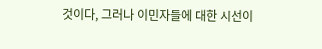것이다, 그러나 이민자들에 대한 시선이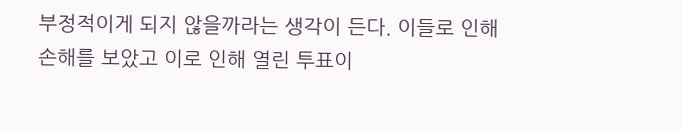부정적이게 되지 않을까라는 생각이 든다. 이들로 인해 손해를 보았고 이로 인해 열린 투표이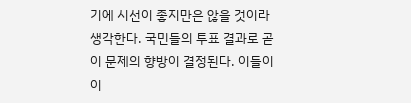기에 시선이 좋지만은 않을 것이라 생각한다. 국민들의 투표 결과로 곧 이 문제의 향방이 결정된다. 이들이 이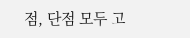점, 단점 모두 고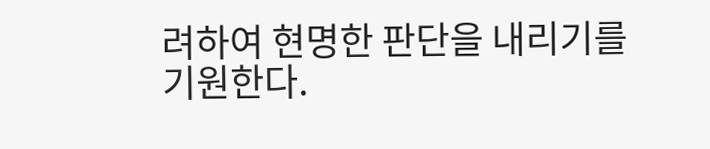려하여 현명한 판단을 내리기를 기원한다.